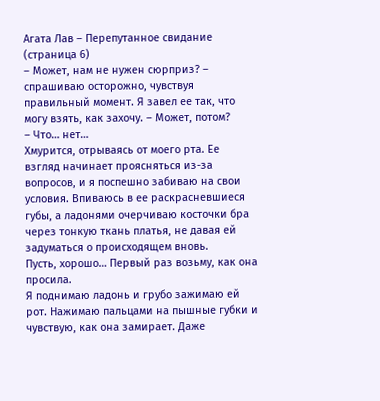Агата Лав – Перепутанное свидание (страница 6)
– Может, нам не нужен сюрприз? – спрашиваю осторожно, чувствуя правильный момент. Я завел ее так, что могу взять, как захочу. – Может, потом?
– Что… нет…
Хмурится, отрываясь от моего рта. Ее взгляд начинает проясняться из-за вопросов, и я поспешно забиваю на свои условия. Впиваюсь в ее раскрасневшиеся губы, а ладонями очерчиваю косточки бра через тонкую ткань платья, не давая ей задуматься о происходящем вновь.
Пусть, хорошо… Первый раз возьму, как она просила.
Я поднимаю ладонь и грубо зажимаю ей рот. Нажимаю пальцами на пышные губки и чувствую, как она замирает. Даже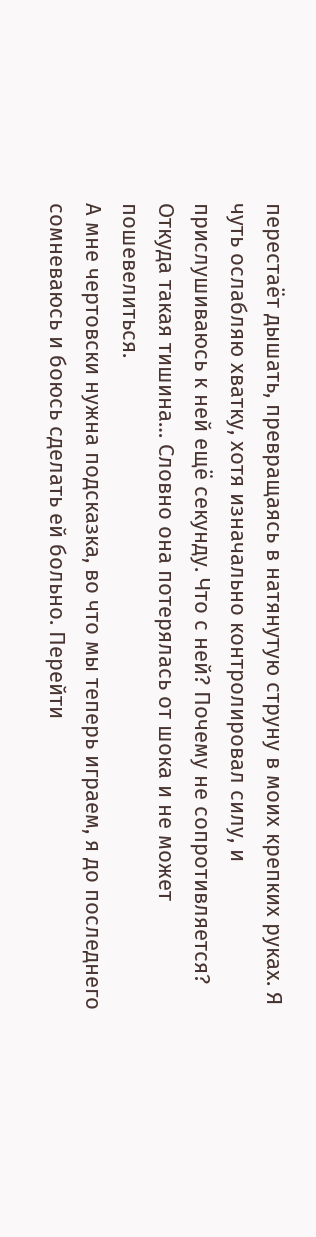перестаёт дышать, превращаясь в натянутую струну в моих крепких руках. Я чуть ослабляю хватку, хотя изначально контролировал силу, и прислушиваюсь к ней ещё секунду. Что с ней? Почему не сопротивляется? Откуда такая тишина… Словно она потерялась от шока и не может пошевелиться.
А мне чертовски нужна подсказка, во что мы теперь играем, я до последнего сомневаюсь и боюсь сделать ей больно. Перейти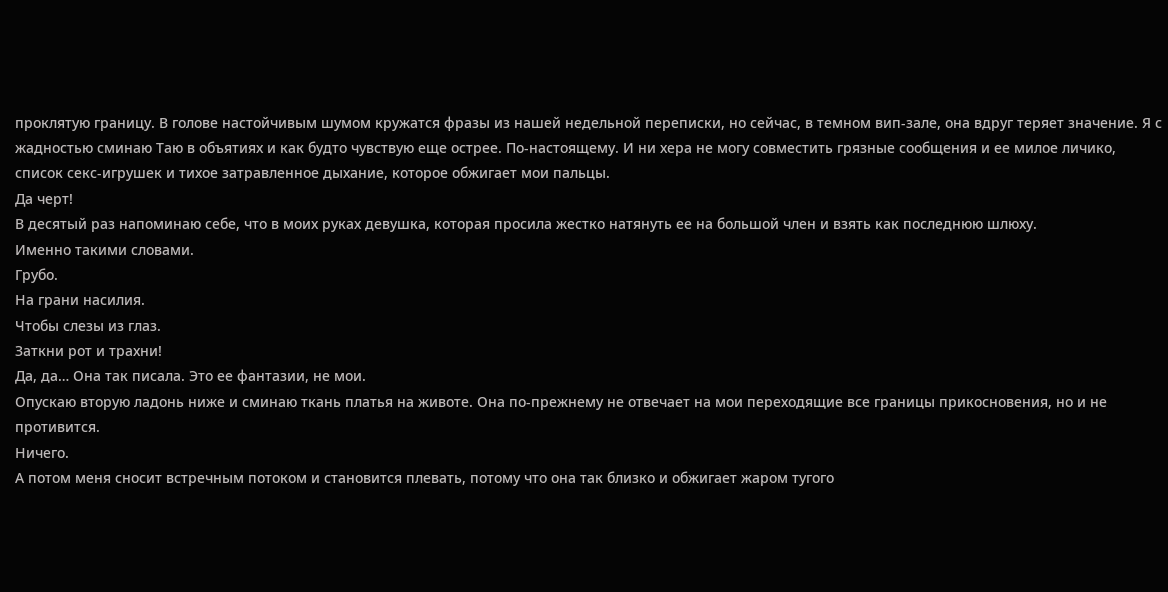проклятую границу. В голове настойчивым шумом кружатся фразы из нашей недельной переписки, но сейчас, в темном вип-зале, она вдруг теряет значение. Я с жадностью сминаю Таю в объятиях и как будто чувствую еще острее. По-настоящему. И ни хера не могу совместить грязные сообщения и ее милое личико, список секс-игрушек и тихое затравленное дыхание, которое обжигает мои пальцы.
Да черт!
В десятый раз напоминаю себе, что в моих руках девушка, которая просила жестко натянуть ее на большой член и взять как последнюю шлюху.
Именно такими словами.
Грубо.
На грани насилия.
Чтобы слезы из глаз.
Заткни рот и трахни!
Да, да… Она так писала. Это ее фантазии, не мои.
Опускаю вторую ладонь ниже и сминаю ткань платья на животе. Она по-прежнему не отвечает на мои переходящие все границы прикосновения, но и не противится.
Ничего.
А потом меня сносит встречным потоком и становится плевать, потому что она так близко и обжигает жаром тугого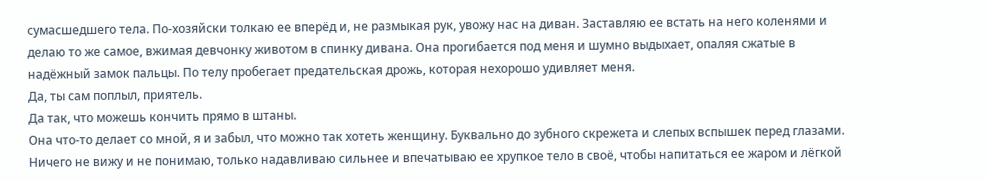сумасшедшего тела. По-хозяйски толкаю ее вперёд и, не размыкая рук, увожу нас на диван. Заставляю ее встать на него коленями и делаю то же самое, вжимая девчонку животом в спинку дивана. Она прогибается под меня и шумно выдыхает, опаляя сжатые в надёжный замок пальцы. По телу пробегает предательская дрожь, которая нехорошо удивляет меня.
Да, ты сам поплыл, приятель.
Да так, что можешь кончить прямо в штаны.
Она что-то делает со мной, я и забыл, что можно так хотеть женщину. Буквально до зубного скрежета и слепых вспышек перед глазами. Ничего не вижу и не понимаю, только надавливаю сильнее и впечатываю ее хрупкое тело в своё, чтобы напитаться ее жаром и лёгкой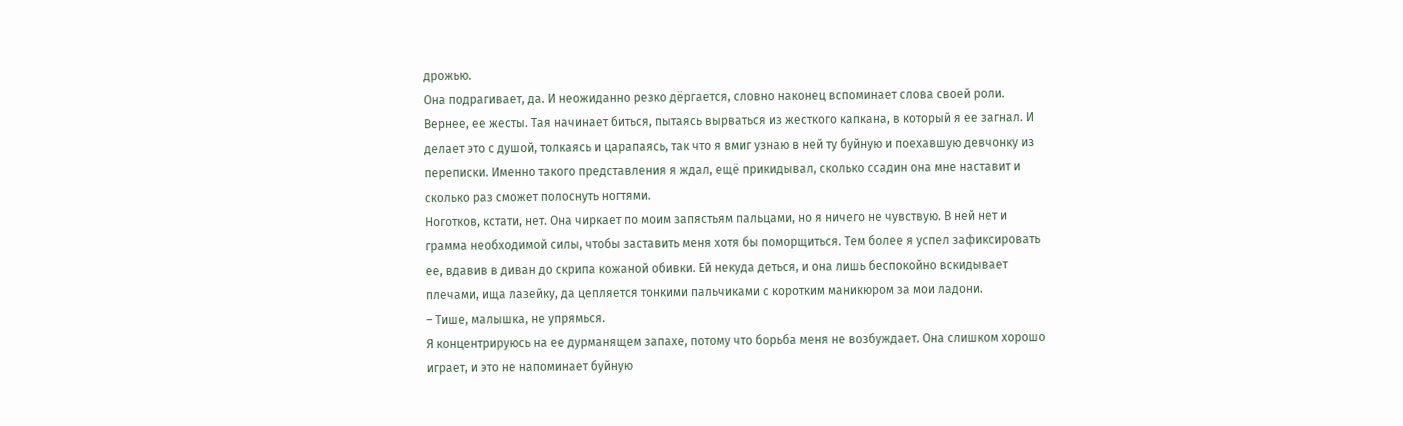дрожью.
Она подрагивает, да. И неожиданно резко дёргается, словно наконец вспоминает слова своей роли. Вернее, ее жесты. Тая начинает биться, пытаясь вырваться из жесткого капкана, в который я ее загнал. И делает это с душой, толкаясь и царапаясь, так что я вмиг узнаю в ней ту буйную и поехавшую девчонку из переписки. Именно такого представления я ждал, ещё прикидывал, сколько ссадин она мне наставит и сколько раз сможет полоснуть ногтями.
Ноготков, кстати, нет. Она чиркает по моим запястьям пальцами, но я ничего не чувствую. В ней нет и грамма необходимой силы, чтобы заставить меня хотя бы поморщиться. Тем более я успел зафиксировать ее, вдавив в диван до скрипа кожаной обивки. Ей некуда деться, и она лишь беспокойно вскидывает плечами, ища лазейку, да цепляется тонкими пальчиками с коротким маникюром за мои ладони.
– Тише, малышка, не упрямься.
Я концентрируюсь на ее дурманящем запахе, потому что борьба меня не возбуждает. Она слишком хорошо играет, и это не напоминает буйную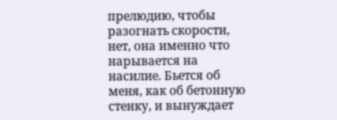прелюдию, чтобы разогнать скорости, нет, она именно что нарывается на насилие. Бьется об меня, как об бетонную стенку, и вынуждает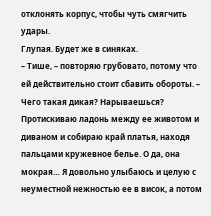отклонять корпус, чтобы чуть смягчить удары.
Глупая. Будет же в синяках.
– Тише, – повторяю грубовато, потому что ей действительно стоит сбавить обороты. – Чего такая дикая? Нарываешься?
Протискиваю ладонь между ее животом и диваном и собираю край платья, находя пальцами кружевное белье. О да, она мокрая… Я довольно улыбаюсь и целую с неуместной нежностью ее в висок, а потом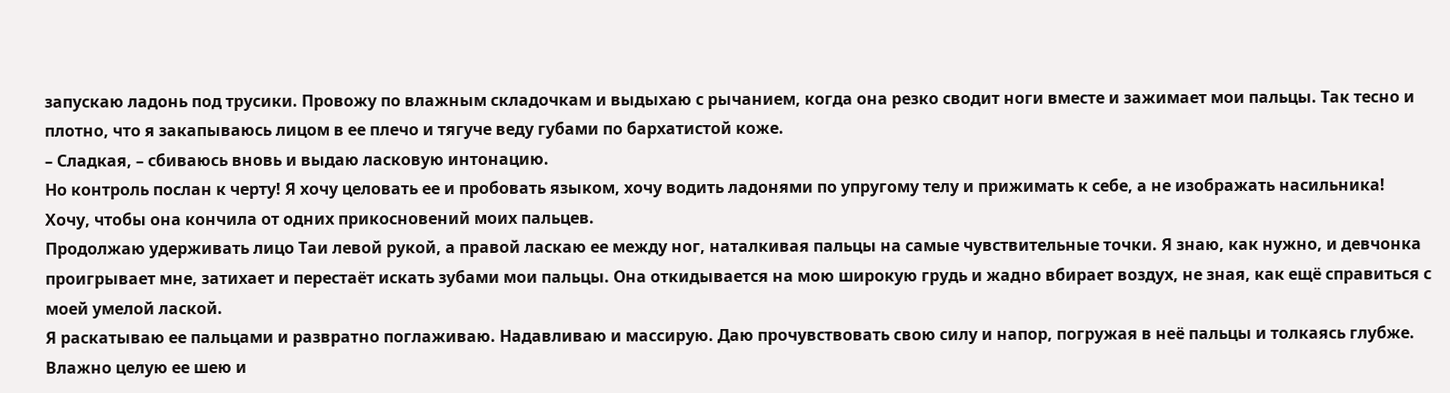запускаю ладонь под трусики. Провожу по влажным складочкам и выдыхаю с рычанием, когда она резко сводит ноги вместе и зажимает мои пальцы. Так тесно и плотно, что я закапываюсь лицом в ее плечо и тягуче веду губами по бархатистой коже.
– Сладкая, – сбиваюсь вновь и выдаю ласковую интонацию.
Но контроль послан к черту! Я хочу целовать ее и пробовать языком, хочу водить ладонями по упругому телу и прижимать к себе, а не изображать насильника!
Хочу, чтобы она кончила от одних прикосновений моих пальцев.
Продолжаю удерживать лицо Таи левой рукой, а правой ласкаю ее между ног, наталкивая пальцы на самые чувствительные точки. Я знаю, как нужно, и девчонка проигрывает мне, затихает и перестаёт искать зубами мои пальцы. Она откидывается на мою широкую грудь и жадно вбирает воздух, не зная, как ещё справиться с моей умелой лаской.
Я раскатываю ее пальцами и развратно поглаживаю. Надавливаю и массирую. Даю прочувствовать свою силу и напор, погружая в неё пальцы и толкаясь глубже. Влажно целую ее шею и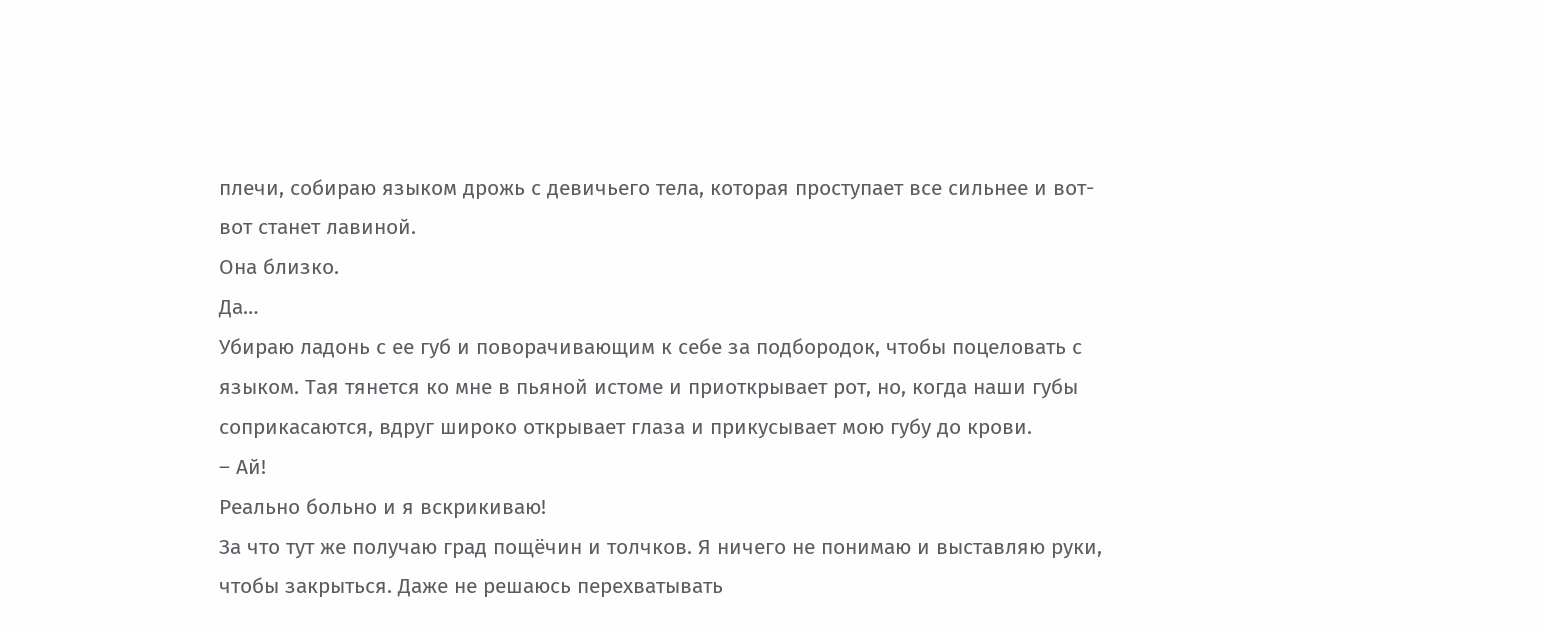плечи, собираю языком дрожь с девичьего тела, которая проступает все сильнее и вот-вот станет лавиной.
Она близко.
Да…
Убираю ладонь с ее губ и поворачивающим к себе за подбородок, чтобы поцеловать с языком. Тая тянется ко мне в пьяной истоме и приоткрывает рот, но, когда наши губы соприкасаются, вдруг широко открывает глаза и прикусывает мою губу до крови.
– Ай!
Реально больно и я вскрикиваю!
За что тут же получаю град пощёчин и толчков. Я ничего не понимаю и выставляю руки, чтобы закрыться. Даже не решаюсь перехватывать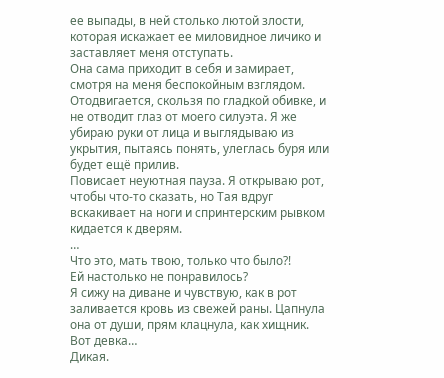ее выпады, в ней столько лютой злости, которая искажает ее миловидное личико и заставляет меня отступать.
Она сама приходит в себя и замирает, смотря на меня беспокойным взглядом. Отодвигается, скользя по гладкой обивке, и не отводит глаз от моего силуэта. Я же убираю руки от лица и выглядываю из укрытия, пытаясь понять, улеглась буря или будет ещё прилив.
Повисает неуютная пауза. Я открываю рот, чтобы что-то сказать, но Тая вдруг вскакивает на ноги и спринтерским рывком кидается к дверям.
…
Что это, мать твою, только что было?!
Ей настолько не понравилось?
Я сижу на диване и чувствую, как в рот заливается кровь из свежей раны. Цапнула она от души, прям клацнула, как хищник.
Вот девка…
Дикая.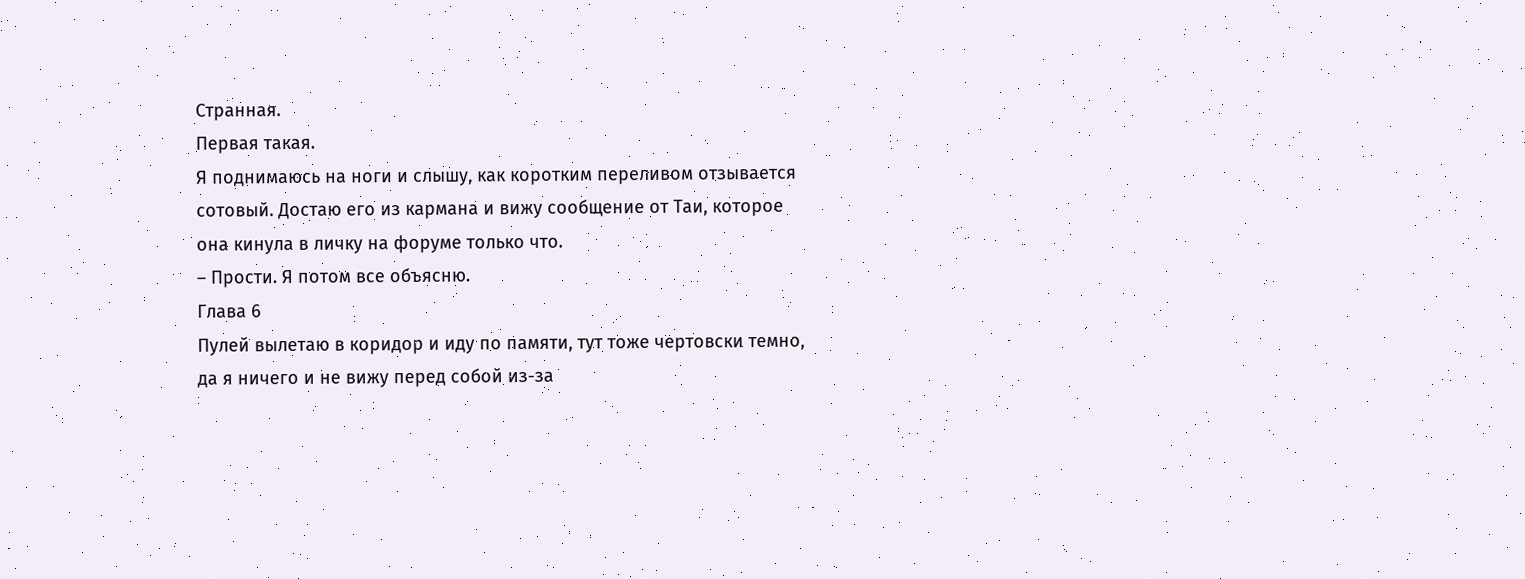Странная.
Первая такая.
Я поднимаюсь на ноги и слышу, как коротким переливом отзывается сотовый. Достаю его из кармана и вижу сообщение от Таи, которое она кинула в личку на форуме только что.
– Прости. Я потом все объясню.
Глава 6
Пулей вылетаю в коридор и иду по памяти, тут тоже чертовски темно, да я ничего и не вижу перед собой из-за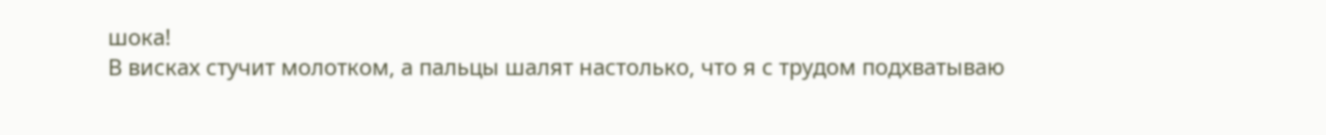шока!
В висках стучит молотком, а пальцы шалят настолько, что я с трудом подхватываю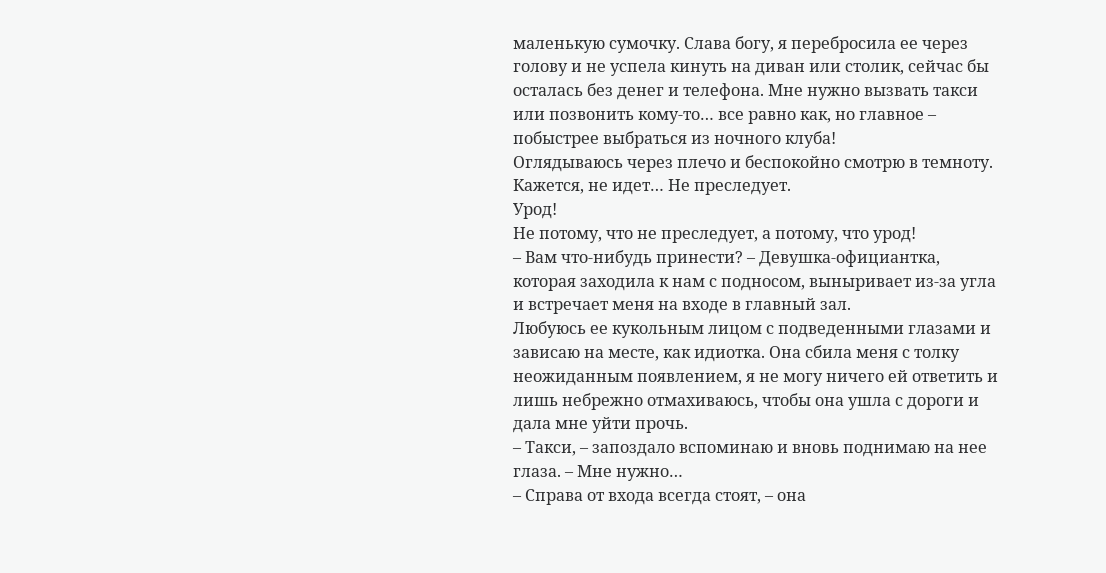маленькую сумочку. Слава богу, я перебросила ее через голову и не успела кинуть на диван или столик, сейчас бы осталась без денег и телефона. Мне нужно вызвать такси или позвонить кому-то… все равно как, но главное – побыстрее выбраться из ночного клуба!
Оглядываюсь через плечо и беспокойно смотрю в темноту. Кажется, не идет… Не преследует.
Урод!
Не потому, что не преследует, а потому, что урод!
– Вам что-нибудь принести? – Девушка-официантка, которая заходила к нам с подносом, выныривает из-за угла и встречает меня на входе в главный зал.
Любуюсь ее кукольным лицом с подведенными глазами и зависаю на месте, как идиотка. Она сбила меня с толку неожиданным появлением, я не могу ничего ей ответить и лишь небрежно отмахиваюсь, чтобы она ушла с дороги и дала мне уйти прочь.
– Такси, – запоздало вспоминаю и вновь поднимаю на нее глаза. – Мне нужно…
– Справа от входа всегда стоят, – она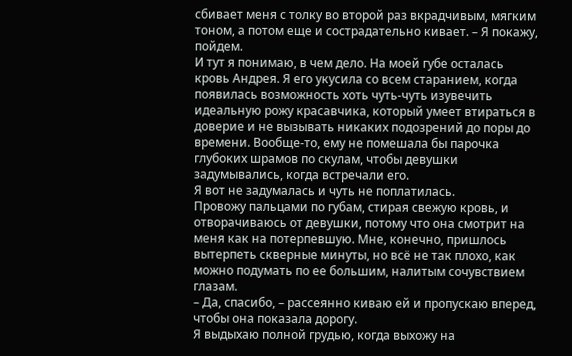сбивает меня с толку во второй раз вкрадчивым, мягким тоном, а потом еще и сострадательно кивает. – Я покажу, пойдем.
И тут я понимаю, в чем дело. На моей губе осталась кровь Андрея. Я его укусила со всем старанием, когда появилась возможность хоть чуть-чуть изувечить идеальную рожу красавчика, который умеет втираться в доверие и не вызывать никаких подозрений до поры до времени. Вообще-то, ему не помешала бы парочка глубоких шрамов по скулам, чтобы девушки задумывались, когда встречали его.
Я вот не задумалась и чуть не поплатилась.
Провожу пальцами по губам, стирая свежую кровь, и отворачиваюсь от девушки, потому что она смотрит на меня как на потерпевшую. Мне, конечно, пришлось вытерпеть скверные минуты, но всё не так плохо, как можно подумать по ее большим, налитым сочувствием глазам.
– Да, спасибо, – рассеянно киваю ей и пропускаю вперед, чтобы она показала дорогу.
Я выдыхаю полной грудью, когда выхожу на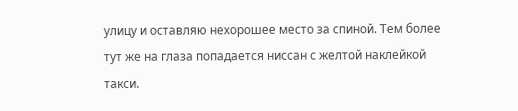улицу и оставляю нехорошее место за спиной. Тем более тут же на глаза попадается ниссан с желтой наклейкой такси.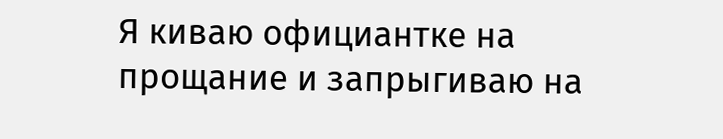Я киваю официантке на прощание и запрыгиваю на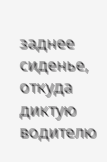заднее сиденье, откуда диктую водителю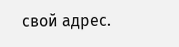свой адрес.